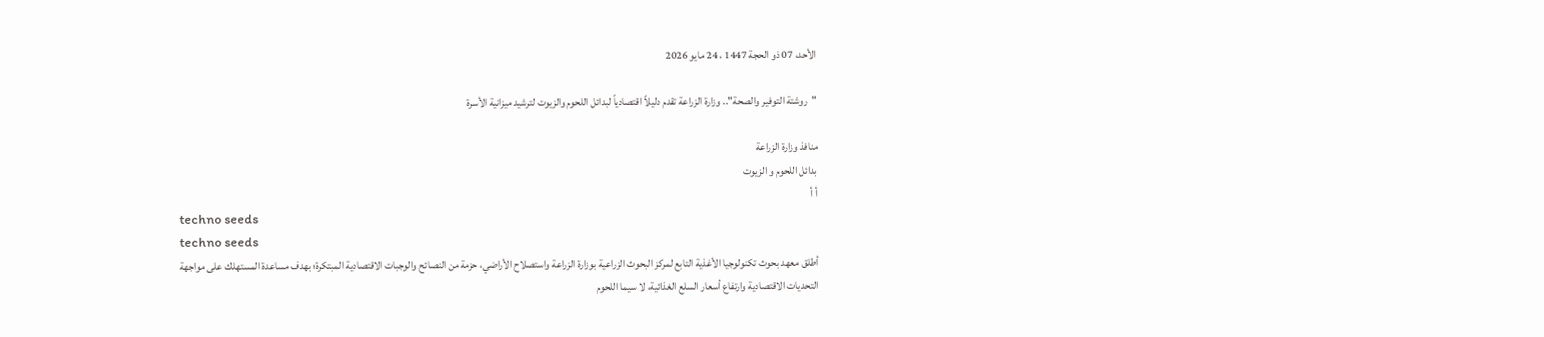الأحد، 07 ذو الحجة 1447 ، 24 مايو 2026

"روشتة التوفير والصحة".. وزارة الزراعة تقدم دليلاً اقتصادياً لبدائل اللحوم والزيوت لترشيد ميزانية الأسرة

منافذ وزارة الزراعة
بدائل اللحوم و الزيوت
أ أ
techno seeds
techno seeds
أطلق معهد بحوث تكنولوجيا الأغذية التابع لمركز البحوث الزراعية بوزارة الزراعة واستصلاح الأراضي، حزمة من النصائح والوجبات الاقتصادية المبتكرة؛ بهدف مساعدة المستهلك على مواجهة التحديات الاقتصادية وارتفاع أسعار السلع الغذائية، لا سيما اللحوم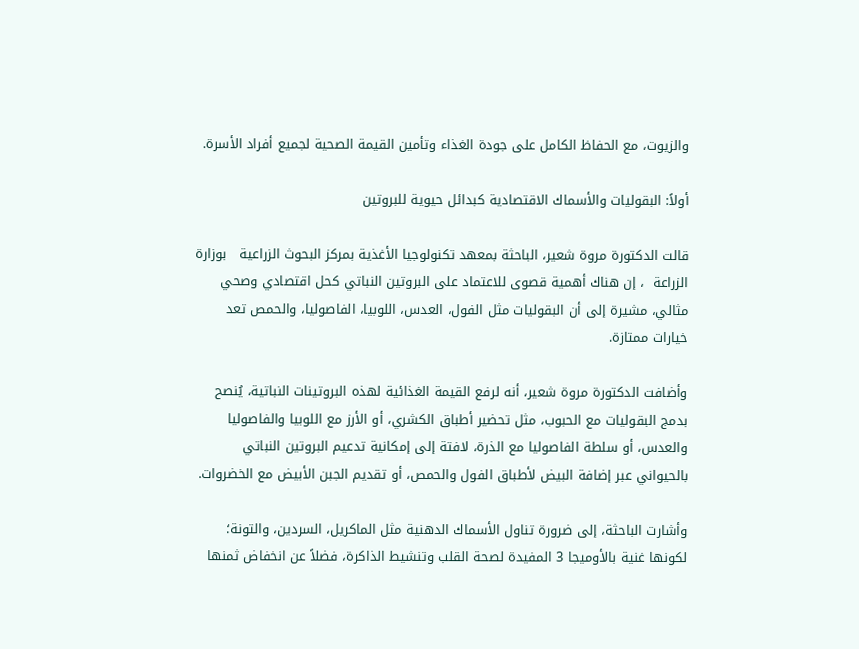والزيوت، مع الحفاظ الكامل على جودة الغذاء وتأمين القيمة الصحية لجميع أفراد الأسرة.

أولاً: البقوليات والأسماك الاقتصادية كبدائل حيوية للبروتين

قالت الدكتورة مروة شعير، الباحثة بمعهد تكنولوجيا الأغذية بمركز البحوث الزراعية   بوزارة الزراعة  ، إن هناك أهمية قصوى للاعتماد على البروتين النباتي كحل اقتصادي وصحي مثالي، مشيرة إلى أن البقوليات مثل الفول، العدس، اللوبيا، الفاصوليا، والحمص تعد خيارات ممتازة.

وأضافت الدكتورة مروة شعير، أنه لرفع القيمة الغذائية لهذه البروتينات النباتية، يُنصح بدمج البقوليات مع الحبوب، مثل تحضير أطباق الكشري، أو الأرز مع اللوبيا والفاصوليا والعدس، أو سلطة الفاصوليا مع الذرة، لافتة إلى إمكانية تدعيم البروتين النباتي بالحيواني عبر إضافة البيض لأطباق الفول والحمص، أو تقديم الجبن الأبيض مع الخضروات.

وأشارت الباحثة، إلى ضرورة تناول الأسماك الدهنية مثل الماكريل، السردين، والتونة؛ لكونها غنية بالأوميجا 3 المفيدة لصحة القلب وتنشيط الذاكرة، فضلاً عن انخفاض ثمنها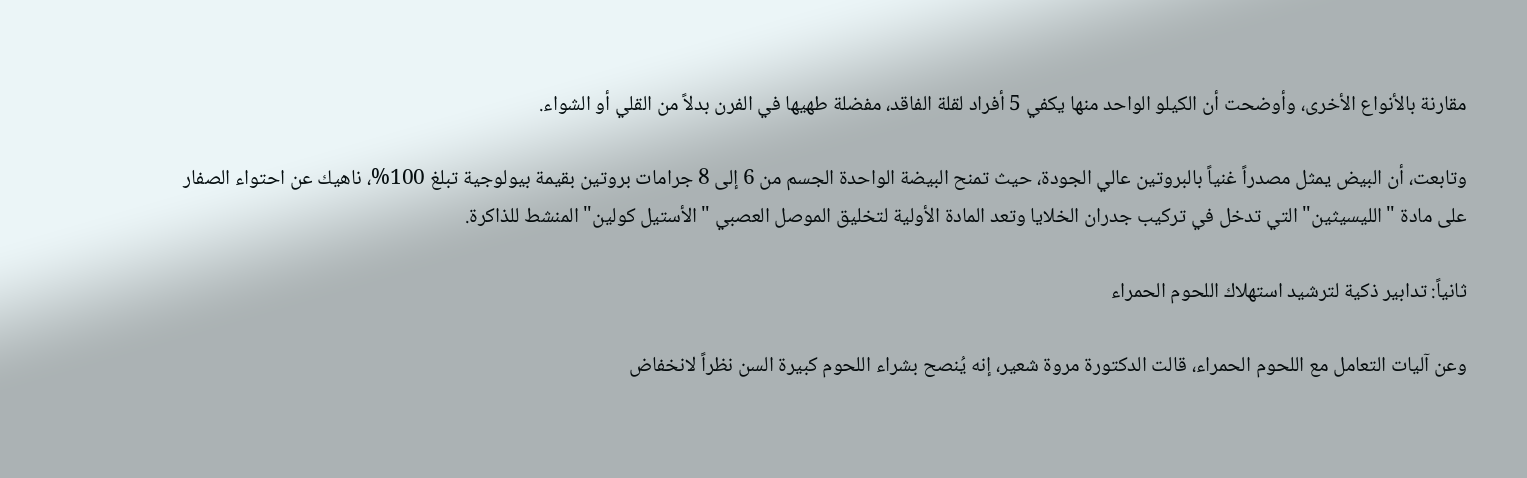مقارنة بالأنواع الأخرى، وأوضحت أن الكيلو الواحد منها يكفي 5 أفراد لقلة الفاقد، مفضلة طهيها في الفرن بدلاً من القلي أو الشواء.

وتابعت، أن البيض يمثل مصدراً غنياً بالبروتين عالي الجودة، حيث تمنح البيضة الواحدة الجسم من 6 إلى 8 جرامات بروتين بقيمة بيولوجية تبلغ 100%، ناهيك عن احتواء الصفار على مادة "الليسيثين" التي تدخل في تركيب جدران الخلايا وتعد المادة الأولية لتخليق الموصل العصبي "الأستيل كولين" المنشط للذاكرة.

ثانياً: تدابير ذكية لترشيد استهلاك اللحوم الحمراء

وعن آليات التعامل مع اللحوم الحمراء، قالت الدكتورة مروة شعير، إنه يُنصح بشراء اللحوم كبيرة السن نظراً لانخفاض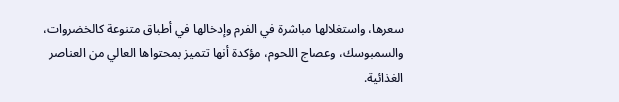سعرها، واستغلالها مباشرة في الفرم وإدخالها في أطباق متنوعة كالخضروات، والسمبوسك، وعصاج اللحوم، مؤكدة أنها تتميز بمحتواها العالي من العناصر الغذائية.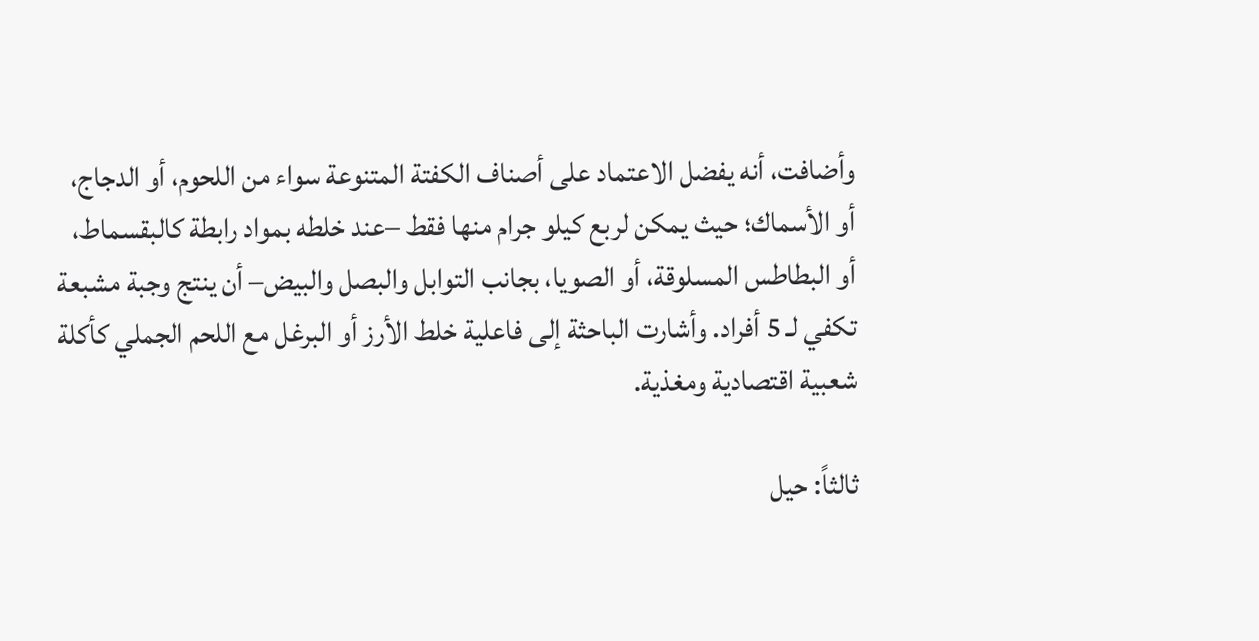وأضافت، أنه يفضل الاعتماد على أصناف الكفتة المتنوعة سواء من اللحوم، أو الدجاج، أو الأسماك؛ حيث يمكن لربع كيلو جرام منها فقط –عند خلطه بمواد رابطة كالبقسماط، أو البطاطس المسلوقة، أو الصويا، بجانب التوابل والبصل والبيض– أن ينتج وجبة مشبعة تكفي لـ 5 أفراد. وأشارت الباحثة إلى فاعلية خلط الأرز أو البرغل مع اللحم الجملي كأكلة شعبية اقتصادية ومغذية.

ثالثاً: حيل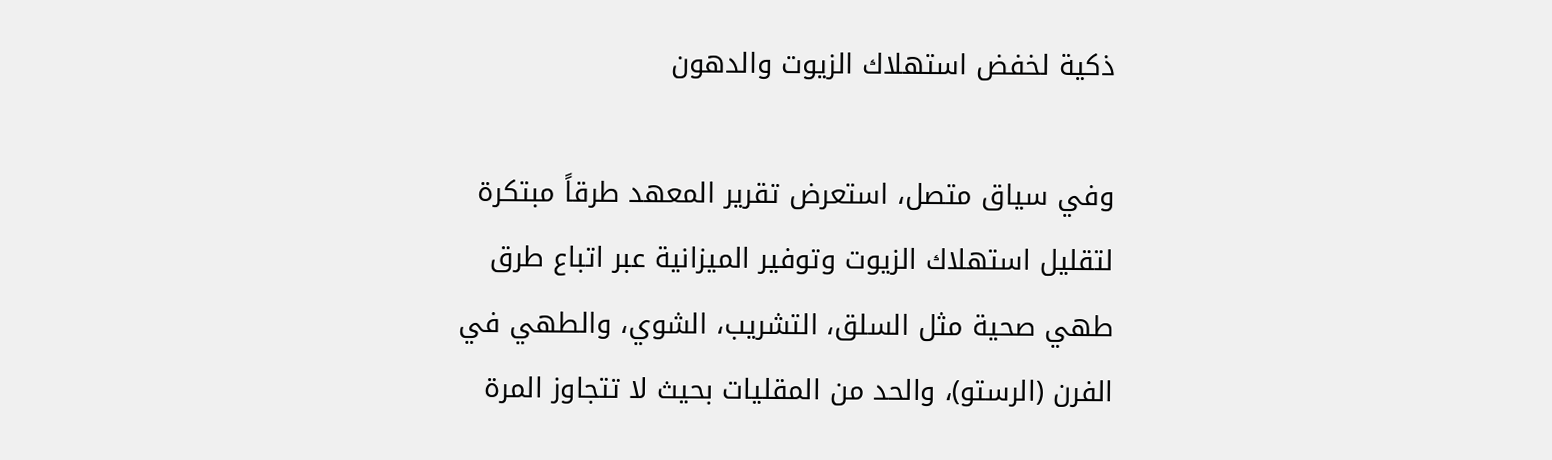ذكية لخفض استهلاك الزيوت والدهون

وفي سياق متصل، استعرض تقرير المعهد طرقاً مبتكرة لتقليل استهلاك الزيوت وتوفير الميزانية عبر اتباع طرق طهي صحية مثل السلق، التشريب، الشوي، والطهي في الفرن (الرستو)، والحد من المقليات بحيث لا تتجاوز المرة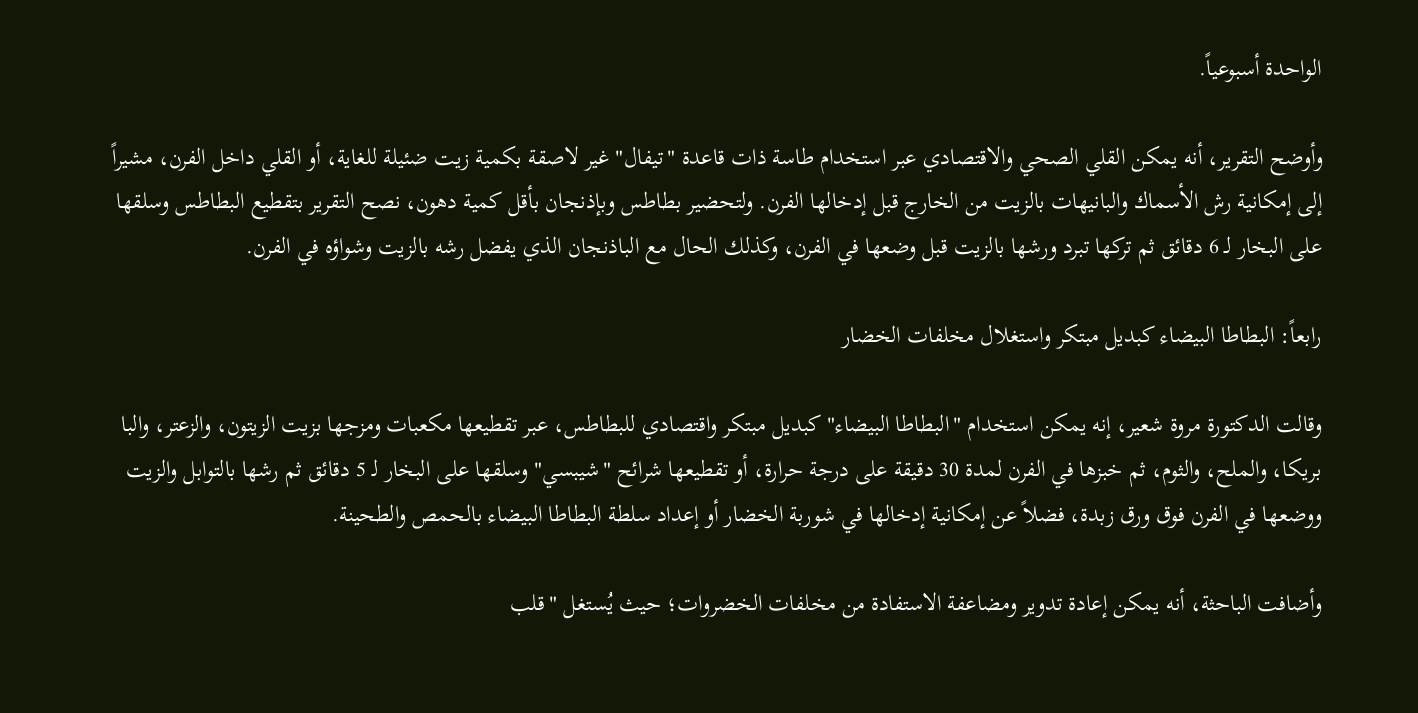الواحدة أسبوعياً.

وأوضح التقرير، أنه يمكن القلي الصحي والاقتصادي عبر استخدام طاسة ذات قاعدة "تيفال" غير لاصقة بكمية زيت ضئيلة للغاية، أو القلي داخل الفرن، مشيراً إلى إمكانية رش الأسماك والبانيهات بالزيت من الخارج قبل إدخالها الفرن. ولتحضير بطاطس وبإذنجان بأقل كمية دهون، نصح التقرير بتقطيع البطاطس وسلقها على البخار لـ 6 دقائق ثم تركها تبرد ورشها بالزيت قبل وضعها في الفرن، وكذلك الحال مع الباذنجان الذي يفضل رشه بالزيت وشواؤه في الفرن.

رابعاً: البطاطا البيضاء كبديل مبتكر واستغلال مخلفات الخضار

وقالت الدكتورة مروة شعير، إنه يمكن استخدام "البطاطا البيضاء" كبديل مبتكر واقتصادي للبطاطس، عبر تقطيعها مكعبات ومزجها بزيت الزيتون، والزعتر، والبا بريكا، والملح، والثوم، ثم خبزها في الفرن لمدة 30 دقيقة على درجة حرارة، أو تقطيعها شرائح "شيبسي" وسلقها على البخار لـ 5 دقائق ثم رشها بالتوابل والزيت ووضعها في الفرن فوق ورق زبدة، فضلاً عن إمكانية إدخالها في شوربة الخضار أو إعداد سلطة البطاطا البيضاء بالحمص والطحينة.

وأضافت الباحثة، أنه يمكن إعادة تدوير ومضاعفة الاستفادة من مخلفات الخضروات؛ حيث يُستغل "قلب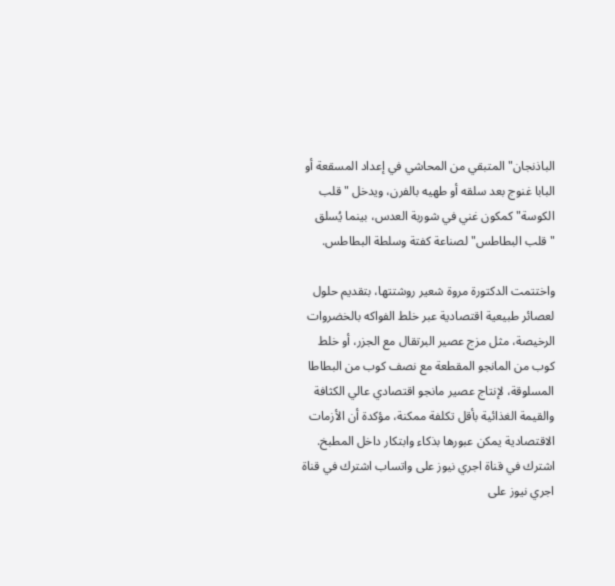الباذنجان" المتبقي من المحاشي في إعداد المسقعة أو البابا غنوج بعد سلقه أو طهيه بالفرن، ويدخل "قلب الكوسة" كمكون غني في شوربة العدس، بينما يُسلق "قلب البطاطس" لصناعة كفتة وسلطة البطاطس.

واختتمت الدكتورة مروة شعير روشتتها، بتقديم حلول لعصائر طبيعية اقتصادية عبر خلط الفواكه بالخضروات الرخيصة، مثل مزج عصير البرتقال مع الجزر، أو خلط كوب من المانجو المقطعة مع نصف كوب من البطاطا المسلوقة، لإنتاج عصير مانجو اقتصادي عالي الكثافة والقيمة الغذائية بأقل تكلفة ممكنة، مؤكدة أن الأزمات الاقتصادية يمكن عبورها بذكاء وابتكار داخل المطبخ.
اشترك في قناة اجري نيوز على واتساب اشترك في قناة اجري نيوز على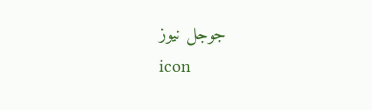جوجل نيوز
icon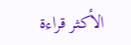الأكثر قراءة